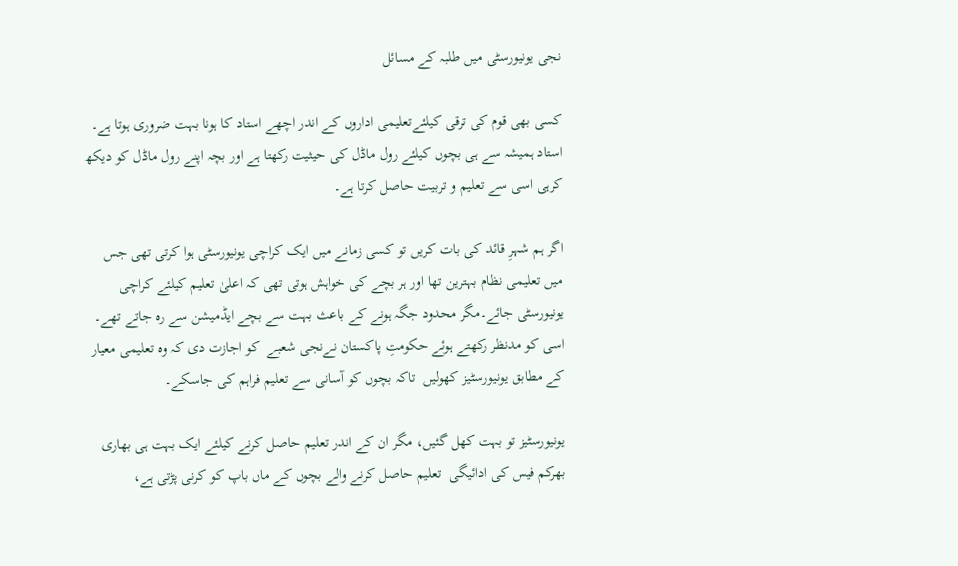نجی یونیورسٹی میں طلبہ کے مسائل

کسی بھی قوم کی ترقی کیلئےتعلیمی اداروں کے اندر اچھے استاد کا ہونا بہت ضروری ہوتا ہے۔ استاد ہمیشہ سے ہی بچوں کیلئے رول ماڈل کی حیثیت رکھتا ہے اور بچہ اپنے رول ماڈل کو دیکھ کرہی اسی سے تعلیم و تربیت حاصل کرتا ہے۔

اگر ہم شہرِ قائد کی بات کریں تو کسی زمانے میں ایک کراچی یونیورسٹی ہوا کرتی تھی جس میں تعلیمی نظام بہترین تھا اور ہر بچے کی خواہش ہوتی تھی کہ اعلیٰ تعلیم کیلئے کراچی یونیورسٹی جائے۔مگر محدود جگہ ہونے کے باعث بہت سے بچے ایڈمیشن سے رہ جاتے تھے۔ اسی کو مدنظر رکھتے ہوئے حکومتِ پاکستان نےنجی شعبے  کو اجازت دی کہ وہ تعلیمی معیار کے مطابق یونیورسٹیز کھولیں  تاکہ بچوں کو آسانی سے تعلیم فراہم کی جاسکے۔

یونیورسٹیز تو بہت کھل گئیں، مگر ان کے اندر تعلیم حاصل کرنے کیلئے ایک بہت ہی بھاری بھرکم فیس کی ادائیگی  تعلیم حاصل کرنے والے بچوں کے ماں باپ کو کرنی پڑتی ہے،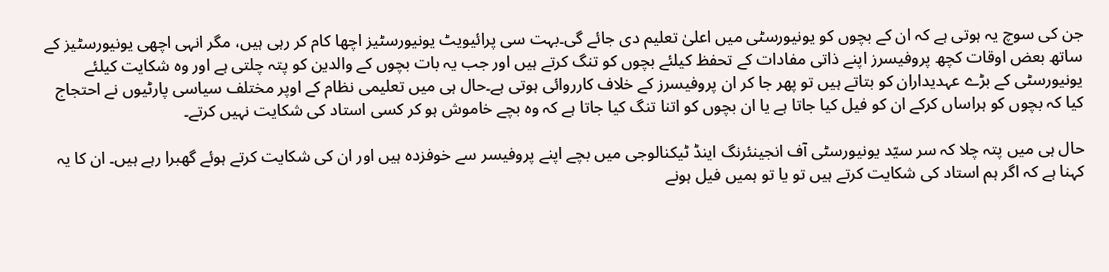جن کی سوچ یہ ہوتی ہے کہ ان کے بچوں کو یونیورسٹی میں اعلیٰ تعلیم دی جائے گی۔بہت سی پرائیویٹ یونیورسٹیز اچھا کام کر رہی ہیں، مگر انہی اچھی یونیورسٹیز کے ساتھ بعض اوقات کچھ پروفیسرز اپنے ذاتی مفادات کے تحفظ کیلئے بچوں کو تنگ کرتے ہیں اور جب یہ بات بچوں کے والدین کو پتہ چلتی ہے اور وہ شکایت کیلئے یونیورسٹی کے بڑے عہدیداران کو بتاتے ہیں تو پھر جا کر ان پروفیسرز کے خلاف کارروائی ہوتی ہے۔حال ہی میں تعلیمی نظام کے اوپر مختلف سیاسی پارٹیوں نے احتجاج کیا کہ بچوں کو ہراساں کرکے ان کو فیل کیا جاتا ہے یا ان بچوں کو اتنا تنگ کیا جاتا ہے کہ وہ بچے خاموش ہو کر کسی استاد کی شکایت نہیں کرتے۔

حال ہی میں پتہ چلا کہ سر سیّد یونیورسٹی آف انجینئرنگ اینڈ ٹیکنالوجی میں بچے اپنے پروفیسر سے خوفزدہ ہیں اور ان کی شکایت کرتے ہوئے گھبرا رہے ہیں۔ ان کا یہ کہنا ہے کہ اگر ہم استاد کی شکایت کرتے ہیں تو یا تو ہمیں فیل ہونے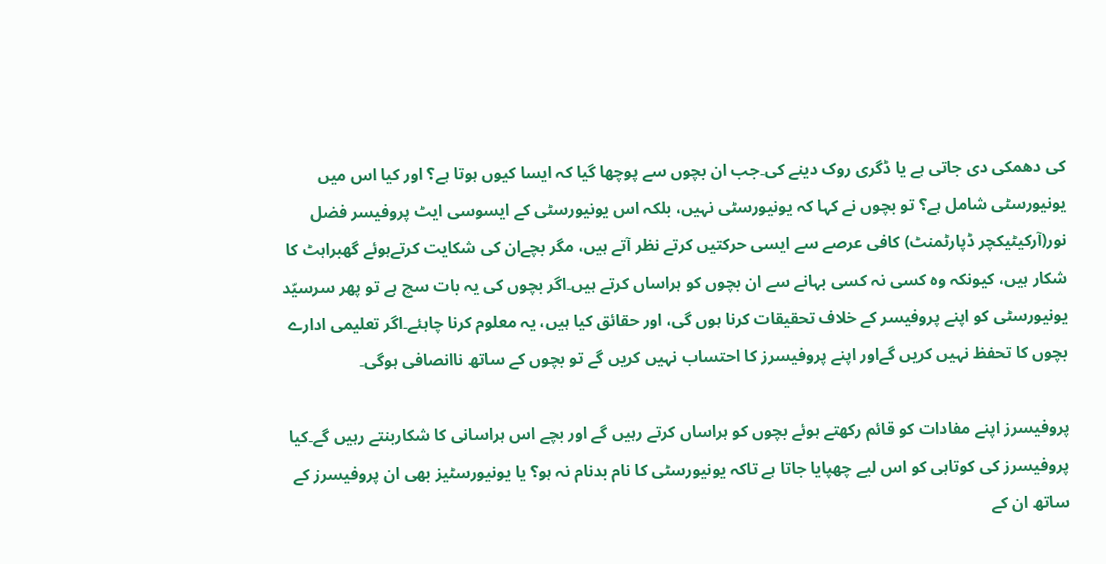کی دھمکی دی جاتی ہے یا ڈگری روک دینے کی۔جب ان بچوں سے پوچھا گیا کہ ایسا کیوں ہوتا ہے؟ اور کیا اس میں یونیورسٹی شامل ہے؟ تو بچوں نے کہا کہ یونیورسٹی نہیں، بلکہ اس یونیورسٹی کے ایسوسی ایٹ پروفیسر فضل نور(آرکیٹیکچر ڈپارٹمنٹ) کافی عرصے سے ایسی حرکتیں کرتے نظر آتے ہیں، مگر بچےان کی شکایت کرتےہوئے گھبراہٹ کا شکار ہیں، کیونکہ وہ کسی نہ کسی بہانے سے ان بچوں کو ہراساں کرتے ہیں۔اگر بچوں کی یہ بات سچ ہے تو پھر سرسیّد یونیورسٹی کو اپنے پروفیسر کے خلاف تحقیقات کرنا ہوں گی، اور حقائق کیا ہیں، یہ معلوم کرنا چاہئے۔اگر تعلیمی ادارے بچوں کا تحفظ نہیں کریں گےاور اپنے پروفیسرز کا احتساب نہیں کریں گے تو بچوں کے ساتھ ناانصافی ہوگی۔

پروفیسرز اپنے مفادات کو قائم رکھتے ہوئے بچوں کو ہراساں کرتے رہیں گے اور بچے اس ہراسانی کا شکاربنتے رہیں گے۔کیا پروفیسرز کی کوتاہی کو اس لیے چھپایا جاتا ہے تاکہ یونیورسٹی کا نام بدنام نہ ہو؟ یا یونیورسٹیز بھی ان پروفیسرز کے ساتھ ان کے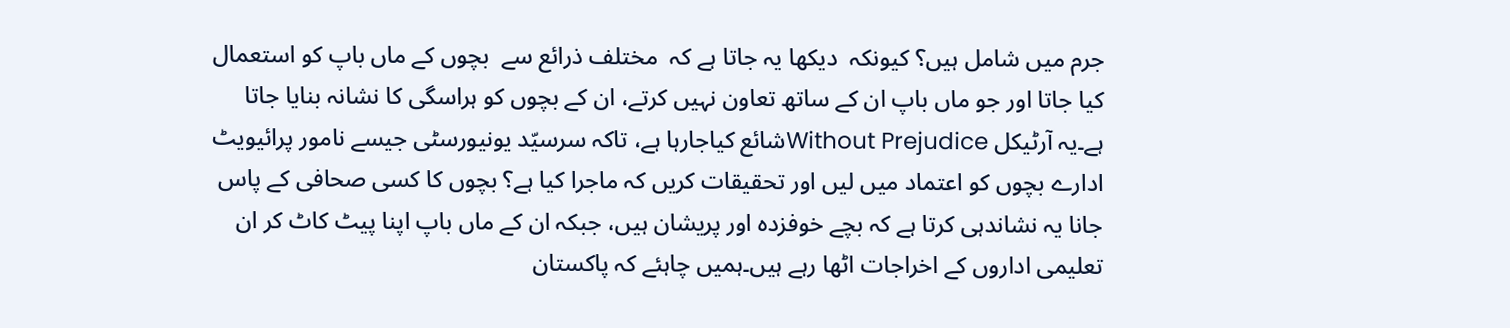جرم میں شامل ہیں؟ کیونکہ  دیکھا یہ جاتا ہے کہ  مختلف ذرائع سے  بچوں کے ماں باپ کو استعمال کیا جاتا اور جو ماں باپ ان کے ساتھ تعاون نہیں کرتے، ان کے بچوں کو ہراسگی کا نشانہ بنایا جاتا ہے۔یہ آرٹیکل Without Prejudiceشائع کیاجارہا ہے، تاکہ سرسیّد یونیورسٹی جیسے نامور پرائیویٹ ادارے بچوں کو اعتماد میں لیں اور تحقیقات کریں کہ ماجرا کیا ہے؟ بچوں کا کسی صحافی کے پاس جانا یہ نشاندہی کرتا ہے کہ بچے خوفزدہ اور پریشان ہیں، جبکہ ان کے ماں باپ اپنا پیٹ کاٹ کر ان تعلیمی اداروں کے اخراجات اٹھا رہے ہیں۔ہمیں چاہئے کہ پاکستان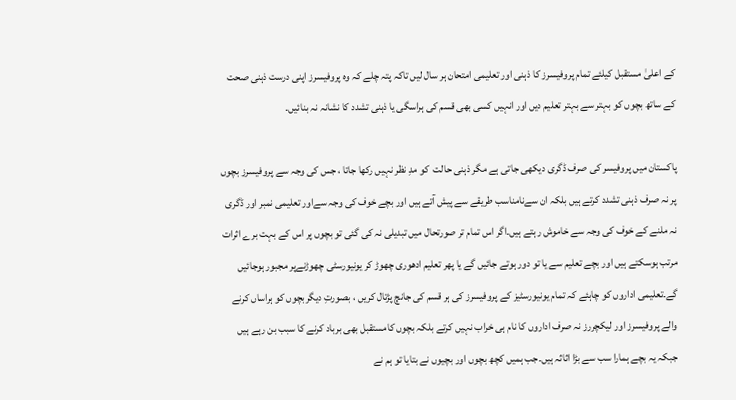کے اعلیٰ مستقبل کیلئے تمام پروفیسرز کا ذہنی اور تعلیمی امتحان ہر سال لیں تاکہ پتہ چلے کہ وہ پروفیسرز اپنی درست ذہنی صحت کے ساتھ بچوں کو بہتر سے بہتر تعلیم دیں اور انہیں کسی بھی قسم کی ہراسگی یا ذہنی تشدد کا نشانہ نہ بنائیں۔

پاکستان میں پروفیسر کی صرف ڈگری دیکھی جاتی ہے مگر ذہنی حالت  کو مدِ نظر نہیں رکھا جاتا ، جس کی وجہ سے پروفیسرز بچوں پر نہ صرف ذہنی تشدد کرتے ہیں بلکہ ان سےنامناسب طریقے سے پیش آتے ہیں اور بچے خوف کی وجہ سےاور تعلیمی نمبر اور ڈگری  نہ ملنے کے خوف کی وجہ سے خاموش رہتے ہیں۔اگر اس تمام تر صورتحال میں تبدیلی نہ کی گئی تو بچوں پر اس کے بہت برے اثرات مرتب ہوسکتے ہیں اور بچے تعلیم سے یا تو دور ہوتے جائیں گے یا پھر تعلیم ادھوری چھوڑ کر یونیورسٹی چھوڑنےپر مجبور ہوجائیں گے۔تعلیمی اداروں کو چاہئے کہ تمام یونیورسٹیز کے پروفیسرز کی ہر قسم کی جانچ پڑتال کریں ، بصورتِ دیگربچوں کو ہراساں کرنے والے پروفیسرز اور لیکچررز نہ صرف اداروں کا نام ہی خراب نہیں کرتے بلکہ بچوں کامستقبل بھی برباد کرنے کا سبب بن رہے ہیں جبکہ یہ بچے ہمارا سب سے بڑا اثاثہ ہیں۔جب ہمیں کچھ بچوں اور بچیوں نے بتایا تو ہم نے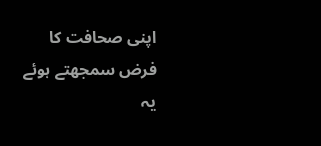اپنی صحافت کا فرض سمجھتے ہوئے یہ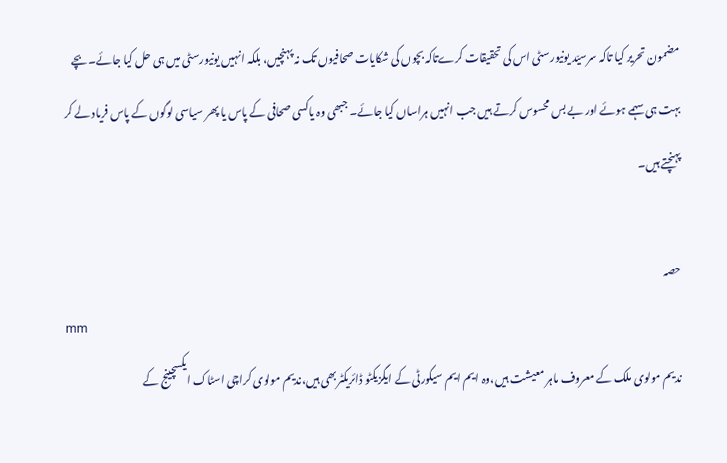مضمون تحریر کیا تاکہ سرسیّد یونیورسٹی اس کی تحقیقات کرےتاکہ بچوں کی شکایات صحافیوں تک نہ پہنچیں، بلکہ انہیں یونیورسٹی میں ہی حل کیا جائے۔بچے بہت ہی سہمے ہوئے اور بے بس محسوس کرتے ہیں جب انہیں ہراساں کیا جائے۔ جبھی وہ یاکسی صحافی کے پاس یا پھر سیاسی لوگوں کے پاس فریاد لے کر پہنچتے ہیں۔

حصہ
mm
ندیم مولوی ملک کے معروف ماہر معیشت ہیں،وہ ایم ایم سیکورٹی کے ایگزیکٹو ڈائریکٹربھی ہیں،ندیم مولوی کراچی اسٹاک ایکسچینج کے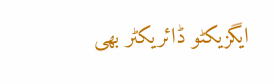ایگزیکٹو ڈائریکٹر بھی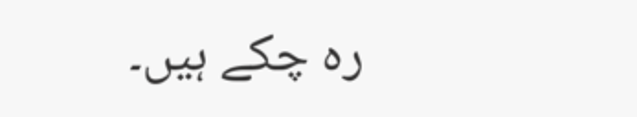رہ چکے ہیں۔